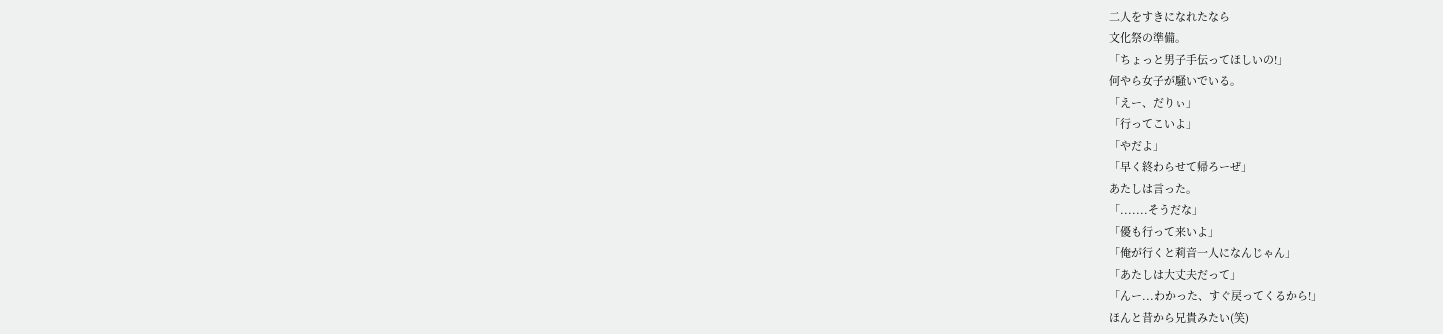二人をすきになれたなら
文化祭の準備。
「ちょっと男子手伝ってほしいの!」
何やら女子が騒いでいる。
「えー、だりぃ」
「行ってこいよ」
「やだよ」
「早く終わらせて帰ろーぜ」
あたしは言った。
「.......そうだな」
「優も行って来いよ」
「俺が行くと莉音一人になんじゃん」
「あたしは大丈夫だって」
「んー...わかった、すぐ戻ってくるから!」
ほんと昔から兄貴みたい(笑)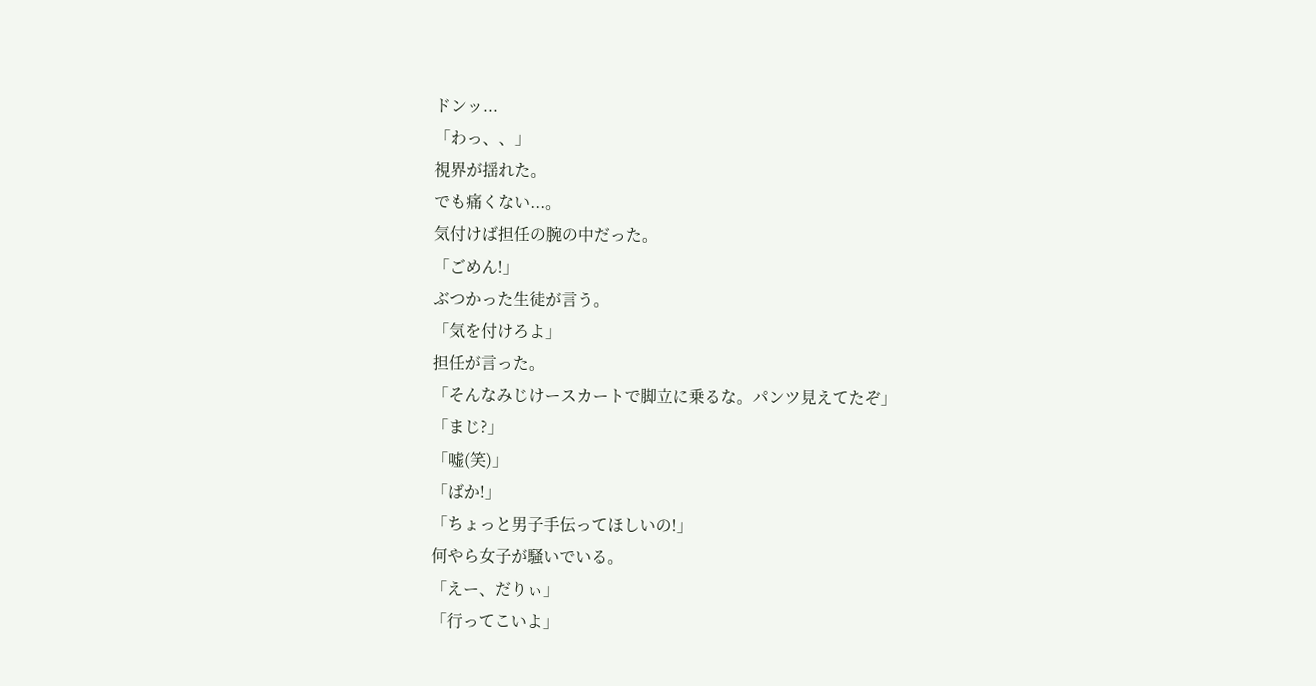ドンッ...
「わっ、、」
視界が揺れた。
でも痛くない...。
気付けば担任の腕の中だった。
「ごめん!」
ぶつかった生徒が言う。
「気を付けろよ」
担任が言った。
「そんなみじけースカートで脚立に乗るな。パンツ見えてたぞ」
「まじ?」
「嘘(笑)」
「ばか!」
「ちょっと男子手伝ってほしいの!」
何やら女子が騒いでいる。
「えー、だりぃ」
「行ってこいよ」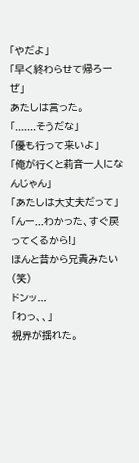「やだよ」
「早く終わらせて帰ろーぜ」
あたしは言った。
「.......そうだな」
「優も行って来いよ」
「俺が行くと莉音一人になんじゃん」
「あたしは大丈夫だって」
「んー...わかった、すぐ戻ってくるから!」
ほんと昔から兄貴みたい(笑)
ドンッ...
「わっ、、」
視界が揺れた。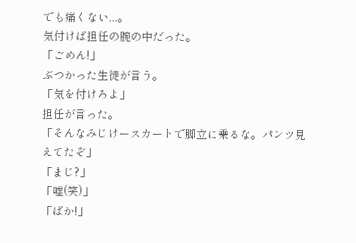でも痛くない...。
気付けば担任の腕の中だった。
「ごめん!」
ぶつかった生徒が言う。
「気を付けろよ」
担任が言った。
「そんなみじけースカートで脚立に乗るな。パンツ見えてたぞ」
「まじ?」
「嘘(笑)」
「ばか!」